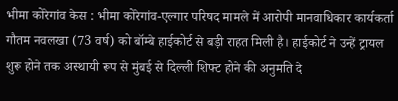भीमा कोरेगांव केस : भीमा कोरेगांव-एल्गार परिषद मामले में आरोपी मानवाधिकार कार्यकर्ता गौतम नवलखा (73 वर्ष) को बॉम्बे हाईकोर्ट से बड़ी राहत मिली है। हाईकोर्ट ने उन्हें ट्रायल शुरू होने तक अस्थायी रूप से मुंबई से दिल्ली शिफ्ट होने की अनुमति दे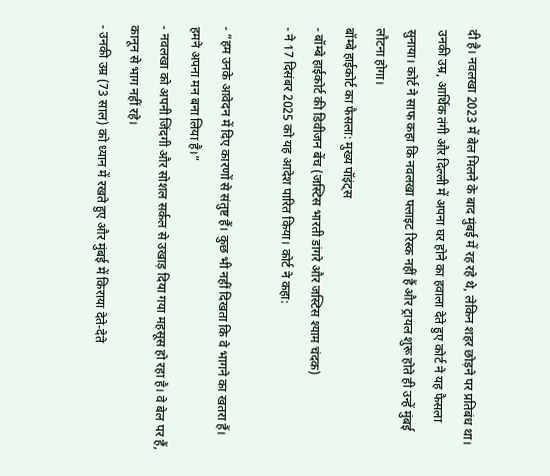दी है। नवलखा 2023 में बेल मिलने के बाद मुंबई में रह रहे थे, लेकिन शहर छोड़ने पर प्रतिबंध था। उनकी उम्र, आर्थिक तंगी और दिल्ली में अपना घर होने का हवाला देते हुए कोर्ट ने यह फैसला सुनाया। कोर्ट ने साफ कहा कि नवलखा फ्लाइट रिस्क नहीं हैं और ट्रायल शुरू होते ही उन्हें मुंबई लौटना होगा।
बॉम्बे हाईकोर्ट का फैसला: मुख्य पॉइंट्स
- बॉम्बे हाईकोर्ट की डिवीजन बेंच (जस्टिस भारती डांगरे और जस्टिस श्याम चंदक)
- ने 17 दिसंबर 2025 को यह आदेश पारित किया। कोर्ट ने कहा:

- “हम उनके आवेदन में दिए कारणों से संतुष्ट हैं। कुछ भी नहीं दिखता कि वे भागने का खतरा हैं। हमने अपना मन बना लिया है।”
- नवलखा को अपनी जिंदगी और सोशल सर्कल से उखाड़ दिया गया महसूस हो रहा है। वे बेल पर हैं, कानून से भाग नहीं रहे।
- उनकी उम्र (73 साल) को ध्यान में रखते हुए और मुंबई में किराया देते-देते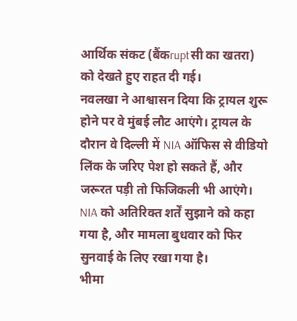आर्थिक संकट (बैंकruptसी का खतरा) को देखते हुए राहत दी गई।
नवलखा ने आश्वासन दिया कि ट्रायल शुरू होने पर वे मुंबई लौट आएंगे। ट्रायल के दौरान वे दिल्ली में NIA ऑफिस से वीडियो लिंक के जरिए पेश हो सकते हैं, और जरूरत पड़ी तो फिजिकली भी आएंगे। NIA को अतिरिक्त शर्तें सुझाने को कहा गया है, और मामला बुधवार को फिर सुनवाई के लिए रखा गया है।
भीमा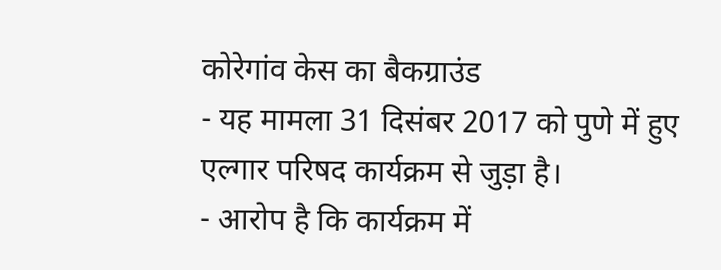कोरेगांव केस का बैकग्राउंड
- यह मामला 31 दिसंबर 2017 को पुणे में हुए एल्गार परिषद कार्यक्रम से जुड़ा है।
- आरोप है कि कार्यक्रम में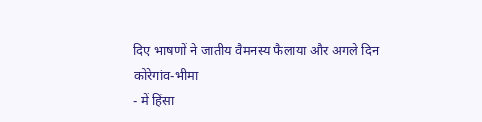दिए भाषणों ने जातीय वैमनस्य फैलाया और अगले दिन कोरेगांव-भीमा
- में हिंसा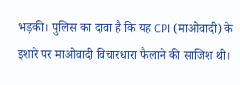भड़की। पुलिस का दावा है कि यह CPI (माओवादी) के इशारे पर माओवादी विचारधारा फैलाने की साजिश थी।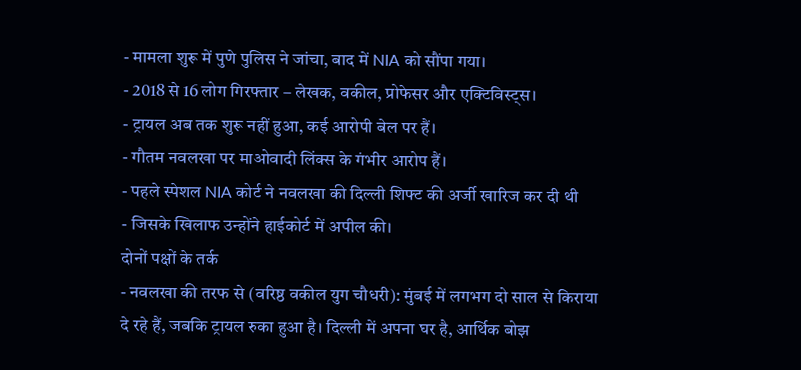- मामला शुरू में पुणे पुलिस ने जांचा, बाद में NIA को सौंपा गया।
- 2018 से 16 लोग गिरफ्तार – लेखक, वकील, प्रोफेसर और एक्टिविस्ट्स।
- ट्रायल अब तक शुरू नहीं हुआ, कई आरोपी बेल पर हैं।
- गौतम नवलखा पर माओवादी लिंक्स के गंभीर आरोप हैं।
- पहले स्पेशल NIA कोर्ट ने नवलखा की दिल्ली शिफ्ट की अर्जी खारिज कर दी थी
- जिसके खिलाफ उन्होंने हाईकोर्ट में अपील की।
दोनों पक्षों के तर्क
- नवलखा की तरफ से (वरिष्ठ वकील युग चौधरी): मुंबई में लगभग दो साल से किराया दे रहे हैं, जबकि ट्रायल रुका हुआ है। दिल्ली में अपना घर है, आर्थिक बोझ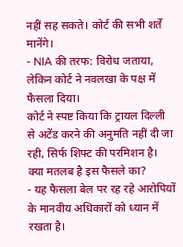नहीं सह सकते। कोर्ट की सभी शर्तें मानेंगे।
- NIA की तरफ: विरोध जताया, लेकिन कोर्ट ने नवलखा के पक्ष में फैसला दिया।
कोर्ट ने स्पष्ट किया कि ट्रायल दिल्ली से अटेंड करने की अनुमति नहीं दी जा रही, सिर्फ शिफ्ट की परमिशन है।
क्या मतलब है इस फैसले का?
- यह फैसला बेल पर रह रहे आरोपियों के मानवीय अधिकारों को ध्यान में रखता है।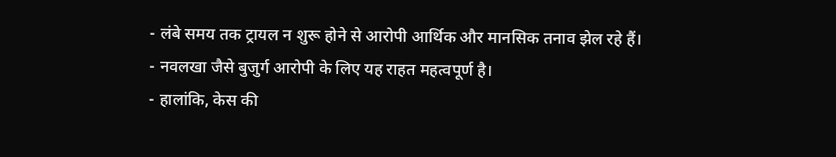- लंबे समय तक ट्रायल न शुरू होने से आरोपी आर्थिक और मानसिक तनाव झेल रहे हैं।
- नवलखा जैसे बुजुर्ग आरोपी के लिए यह राहत महत्वपूर्ण है।
- हालांकि, केस की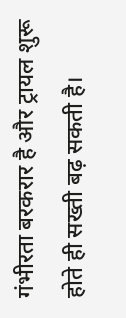गंभीरता बरकरार है और ट्रायल शुरू होते ही सख्ती बढ़ सकती है।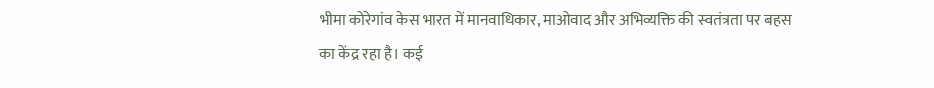भीमा कोरेगांव केस भारत में मानवाधिकार, माओवाद और अभिव्यक्ति की स्वतंत्रता पर बहस का केंद्र रहा है। कई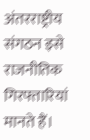अंतरराष्ट्रीय संगठन इसे राजनीतिक गिरफ्तारियां मानते हैं।